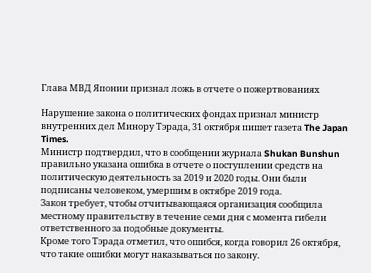Глава МВД Японии признал ложь в отчете о пожертвованиях

Нарушение закона о политических фондах признал министр внутренних дел Минору Тэрада, 31 октября пишет газета The Japan Times.
Министр подтвердил, что в сообщении журнала Shukan Bunshun правильно указана ошибка в отчете о поступлении средств на политическую деятельность за 2019 и 2020 годы. Они были подписаны человеком, умершим в октябре 2019 года.
Закон требует, чтобы отчитывающаяся организация сообщила местному правительству в течение семи дня с момента гибели ответственного за подобные документы.
Кроме того Тэрада отметил, что ошибся, когда говорил 26 октября, что такие ошибки могут наказываться по закону.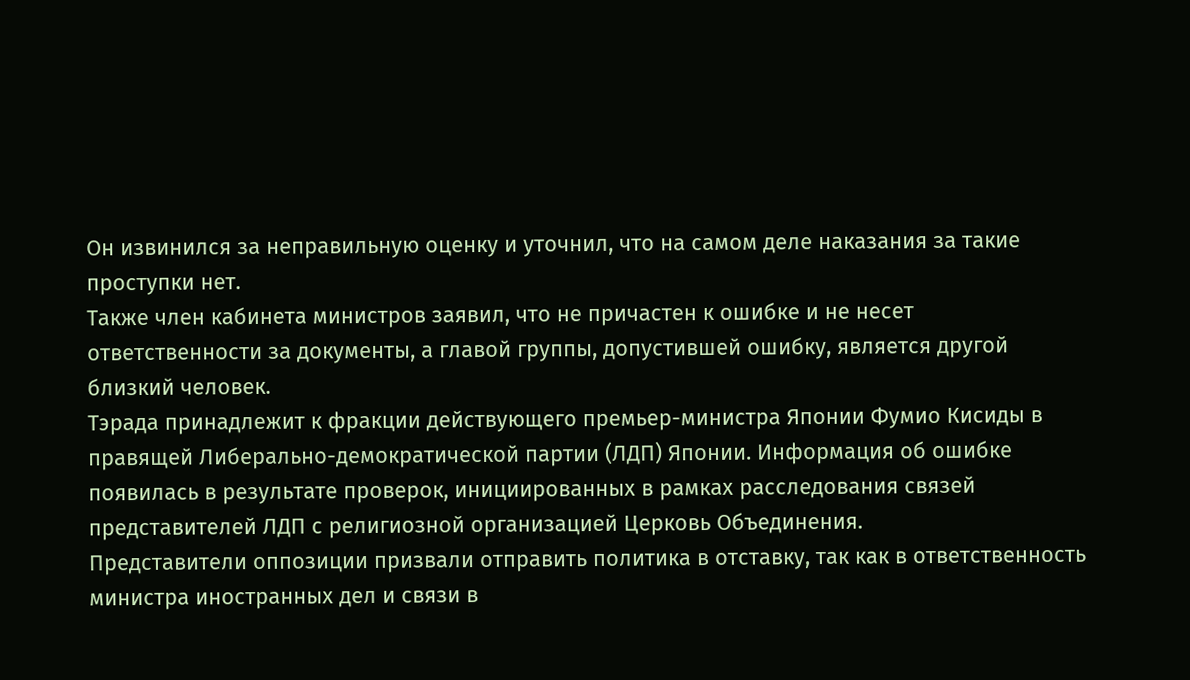Он извинился за неправильную оценку и уточнил, что на самом деле наказания за такие проступки нет.
Также член кабинета министров заявил, что не причастен к ошибке и не несет ответственности за документы, а главой группы, допустившей ошибку, является другой близкий человек.
Тэрада принадлежит к фракции действующего премьер-министра Японии Фумио Кисиды в правящей Либерально-демократической партии (ЛДП) Японии. Информация об ошибке появилась в результате проверок, инициированных в рамках расследования связей представителей ЛДП с религиозной организацией Церковь Объединения.
Представители оппозиции призвали отправить политика в отставку, так как в ответственность министра иностранных дел и связи в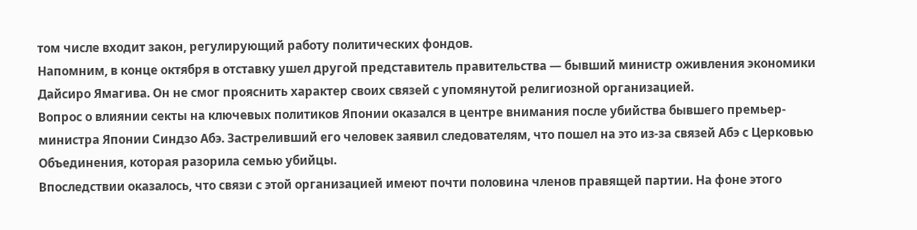том числе входит закон, регулирующий работу политических фондов.
Напомним, в конце октября в отставку ушел другой представитель правительства — бывший министр оживления экономики Дайсиро Ямагива. Он не смог прояснить характер своих связей с упомянутой религиозной организацией.
Вопрос о влиянии секты на ключевых политиков Японии оказался в центре внимания после убийства бывшего премьер-министра Японии Синдзо Абэ. Застреливший его человек заявил следователям, что пошел на это из-за связей Абэ с Церковью Объединения, которая разорила семью убийцы.
Впоследствии оказалось, что связи с этой организацией имеют почти половина членов правящей партии. На фоне этого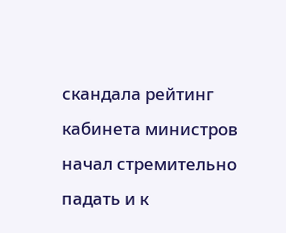скандала рейтинг кабинета министров начал стремительно падать и к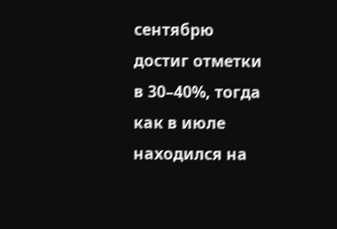сентябрю достиг отметки в 30–40%, тогда как в июле находился на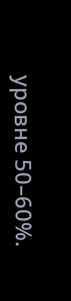уровне 50–60%.